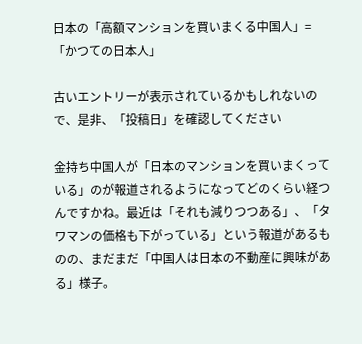日本の「高額マンションを買いまくる中国人」=「かつての日本人」

古いエントリーが表示されているかもしれないので、是非、「投稿日」を確認してください

金持ち中国人が「日本のマンションを買いまくっている」のが報道されるようになってどのくらい経つんですかね。最近は「それも減りつつある」、「タワマンの価格も下がっている」という報道があるものの、まだまだ「中国人は日本の不動産に興味がある」様子。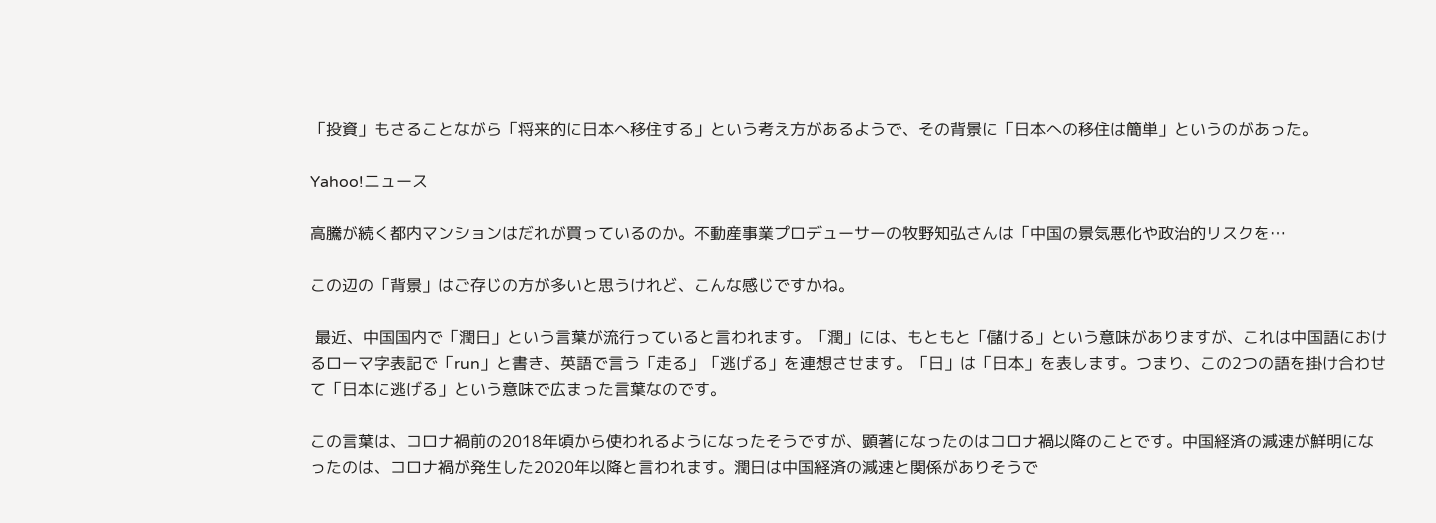「投資」もさることながら「将来的に日本へ移住する」という考え方があるようで、その背景に「日本への移住は簡単」というのがあった。

Yahoo!ニュース

高騰が続く都内マンションはだれが買っているのか。不動産事業プロデューサーの牧野知弘さんは「中国の景気悪化や政治的リスクを…

この辺の「背景」はご存じの方が多いと思うけれど、こんな感じですかね。

 最近、中国国内で「潤日」という言葉が流行っていると言われます。「潤」には、もともと「儲ける」という意味がありますが、これは中国語におけるローマ字表記で「run」と書き、英語で言う「走る」「逃げる」を連想させます。「日」は「日本」を表します。つまり、この2つの語を掛け合わせて「日本に逃げる」という意味で広まった言葉なのです。

この言葉は、コロナ禍前の2018年頃から使われるようになったそうですが、顕著になったのはコロナ禍以降のことです。中国経済の減速が鮮明になったのは、コロナ禍が発生した2020年以降と言われます。潤日は中国経済の減速と関係がありそうで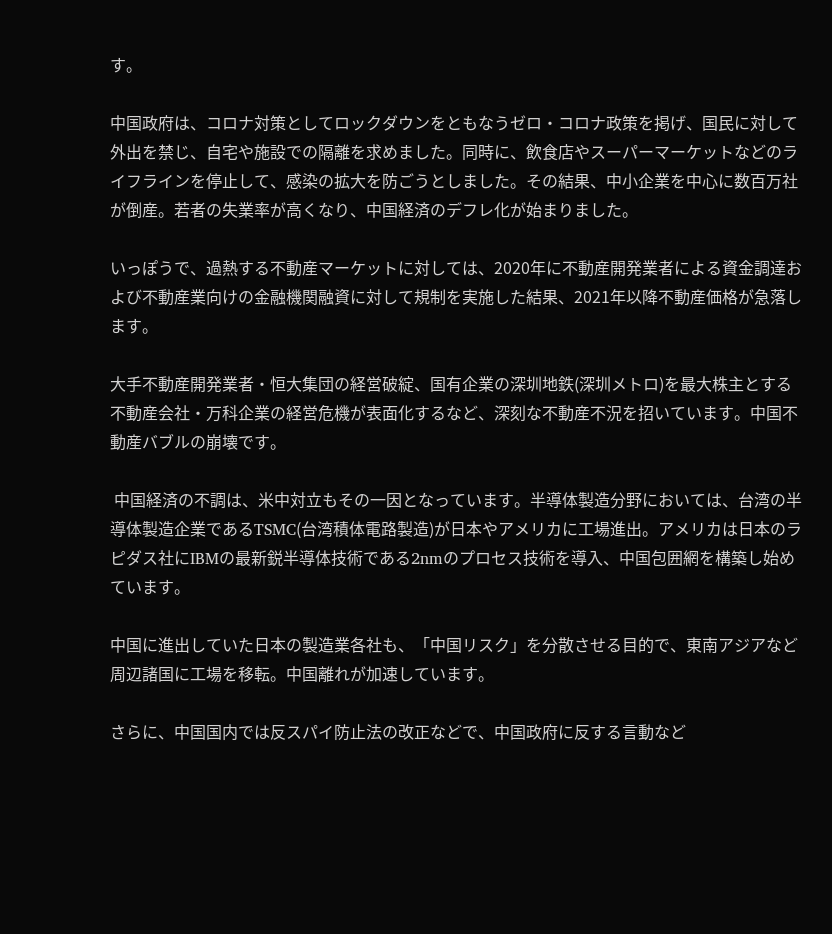す。

中国政府は、コロナ対策としてロックダウンをともなうゼロ・コロナ政策を掲げ、国民に対して外出を禁じ、自宅や施設での隔離を求めました。同時に、飲食店やスーパーマーケットなどのライフラインを停止して、感染の拡大を防ごうとしました。その結果、中小企業を中心に数百万社が倒産。若者の失業率が高くなり、中国経済のデフレ化が始まりました。

いっぽうで、過熱する不動産マーケットに対しては、2020年に不動産開発業者による資金調達および不動産業向けの金融機関融資に対して規制を実施した結果、2021年以降不動産価格が急落します。

大手不動産開発業者・恒大集団の経営破綻、国有企業の深圳地鉄(深圳メトロ)を最大株主とする不動産会社・万科企業の経営危機が表面化するなど、深刻な不動産不況を招いています。中国不動産バブルの崩壊です。

 中国経済の不調は、米中対立もその一因となっています。半導体製造分野においては、台湾の半導体製造企業であるTSMC(台湾積体電路製造)が日本やアメリカに工場進出。アメリカは日本のラピダス社にIBMの最新鋭半導体技術である2nmのプロセス技術を導入、中国包囲網を構築し始めています。

中国に進出していた日本の製造業各社も、「中国リスク」を分散させる目的で、東南アジアなど周辺諸国に工場を移転。中国離れが加速しています。

さらに、中国国内では反スパイ防止法の改正などで、中国政府に反する言動など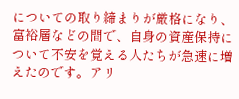についての取り締まりが厳格になり、富裕層などの間で、自身の資産保持について不安を覚える人たちが急速に増えたのです。アリ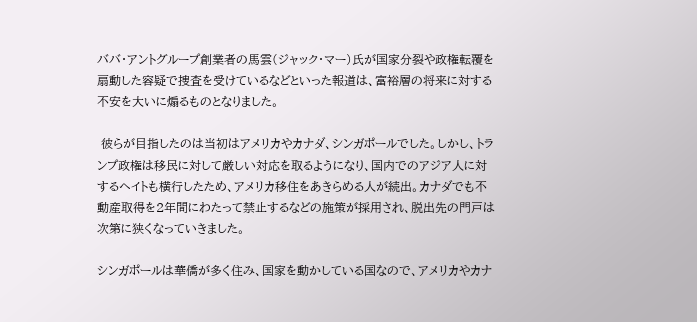ババ・アントグループ創業者の馬雲(ジャック・マー)氏が国家分裂や政権転覆を扇動した容疑で捜査を受けているなどといった報道は、富裕層の将来に対する不安を大いに煽るものとなりました。

 彼らが目指したのは当初はアメリカやカナダ、シンガポールでした。しかし、トランプ政権は移民に対して厳しい対応を取るようになり、国内でのアジア人に対するヘイトも横行したため、アメリカ移住をあきらめる人が続出。カナダでも不動産取得を2年間にわたって禁止するなどの施策が採用され、脱出先の門戸は次第に狭くなっていきました。

シンガポールは華僑が多く住み、国家を動かしている国なので、アメリカやカナ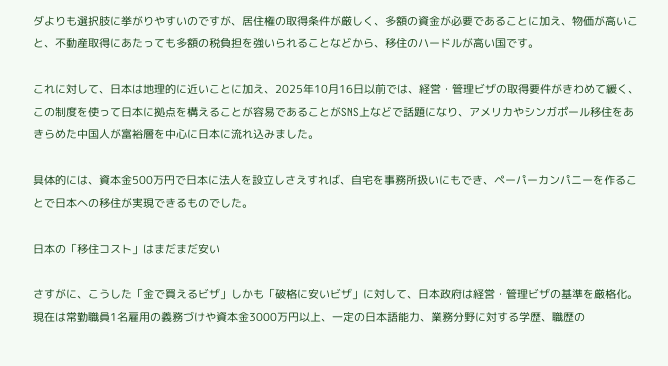ダよりも選択肢に挙がりやすいのですが、居住権の取得条件が厳しく、多額の資金が必要であることに加え、物価が高いこと、不動産取得にあたっても多額の税負担を強いられることなどから、移住のハードルが高い国です。

これに対して、日本は地理的に近いことに加え、2025年10月16日以前では、経営・管理ビザの取得要件がきわめて緩く、この制度を使って日本に拠点を構えることが容易であることがSNS上などで話題になり、アメリカやシンガポール移住をあきらめた中国人が富裕層を中心に日本に流れ込みました。

具体的には、資本金500万円で日本に法人を設立しさえすれば、自宅を事務所扱いにもでき、ペーパーカンパニーを作ることで日本への移住が実現できるものでした。

日本の「移住コスト」はまだまだ安い

さすがに、こうした「金で買えるビザ」しかも「破格に安いビザ」に対して、日本政府は経営・管理ビザの基準を厳格化。現在は常勤職員1名雇用の義務づけや資本金3000万円以上、一定の日本語能力、業務分野に対する学歴、職歴の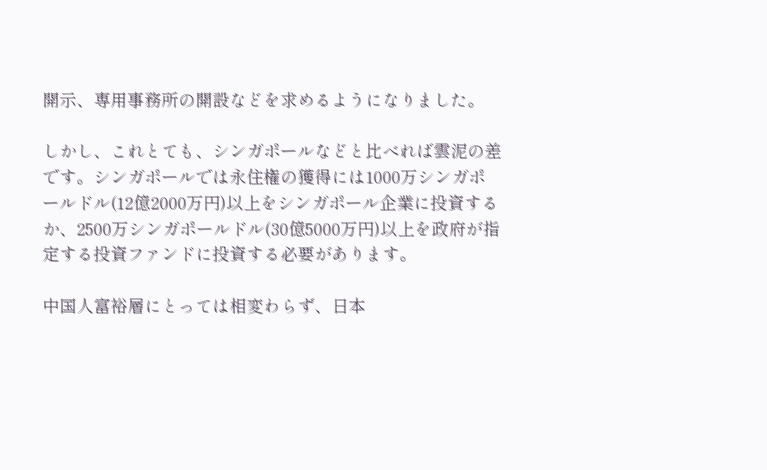開示、専用事務所の開設などを求めるようになりました。

しかし、これとても、シンガポールなどと比べれば雲泥の差です。シンガポールでは永住権の獲得には1000万シンガポールドル(12億2000万円)以上をシンガポール企業に投資するか、2500万シンガポールドル(30億5000万円)以上を政府が指定する投資ファンドに投資する必要があります。

中国人富裕層にとっては相変わらず、日本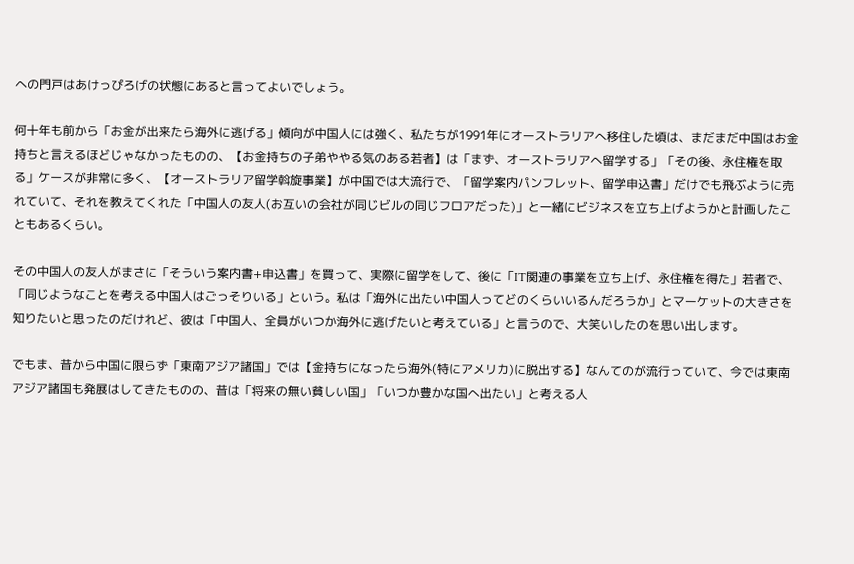への門戸はあけっぴろげの状態にあると言ってよいでしょう。

何十年も前から「お金が出来たら海外に逃げる」傾向が中国人には強く、私たちが1991年にオーストラリアへ移住した頃は、まだまだ中国はお金持ちと言えるほどじゃなかったものの、【お金持ちの子弟ややる気のある若者】は「まず、オーストラリアへ留学する」「その後、永住権を取る」ケースが非常に多く、【オーストラリア留学斡旋事業】が中国では大流行で、「留学案内パンフレット、留学申込書」だけでも飛ぶように売れていて、それを教えてくれた「中国人の友人(お互いの会社が同じビルの同じフロアだった)」と一緒にビジネスを立ち上げようかと計画したこともあるくらい。

その中国人の友人がまさに「そういう案内書+申込書」を買って、実際に留学をして、後に「IT関連の事業を立ち上げ、永住権を得た」若者で、「同じようなことを考える中国人はごっそりいる」という。私は「海外に出たい中国人ってどのくらいいるんだろうか」とマーケットの大きさを知りたいと思ったのだけれど、彼は「中国人、全員がいつか海外に逃げたいと考えている」と言うので、大笑いしたのを思い出します。

でもま、昔から中国に限らず「東南アジア諸国」では【金持ちになったら海外(特にアメリカ)に脱出する】なんてのが流行っていて、今では東南アジア諸国も発展はしてきたものの、昔は「将来の無い貧しい国」「いつか豊かな国へ出たい」と考える人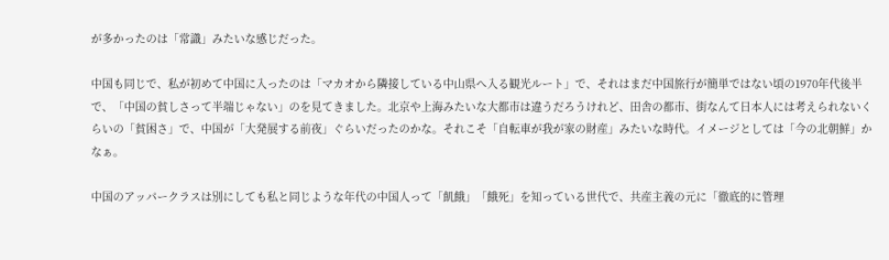が多かったのは「常識」みたいな感じだった。

中国も同じで、私が初めて中国に入ったのは「マカオから隣接している中山県へ入る観光ルート」で、それはまだ中国旅行が簡単ではない頃の1970年代後半で、「中国の貧しさって半端じゃない」のを見てきました。北京や上海みたいな大都市は違うだろうけれど、田舎の都市、街なんて日本人には考えられないくらいの「貧困さ」で、中国が「大発展する前夜」ぐらいだったのかな。それこそ「自転車が我が家の財産」みたいな時代。イメージとしては「今の北朝鮮」かなぁ。

中国のアッパークラスは別にしても私と同じような年代の中国人って「飢餓」「餓死」を知っている世代で、共産主義の元に「徹底的に管理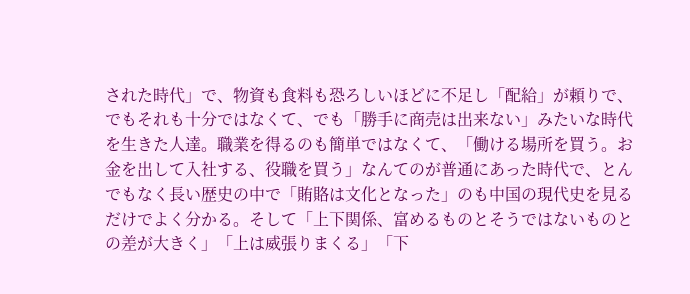された時代」で、物資も食料も恐ろしいほどに不足し「配給」が頼りで、でもそれも十分ではなくて、でも「勝手に商売は出来ない」みたいな時代を生きた人達。職業を得るのも簡単ではなくて、「働ける場所を買う。お金を出して入社する、役職を買う」なんてのが普通にあった時代で、とんでもなく長い歴史の中で「賄賂は文化となった」のも中国の現代史を見るだけでよく分かる。そして「上下関係、富めるものとそうではないものとの差が大きく」「上は威張りまくる」「下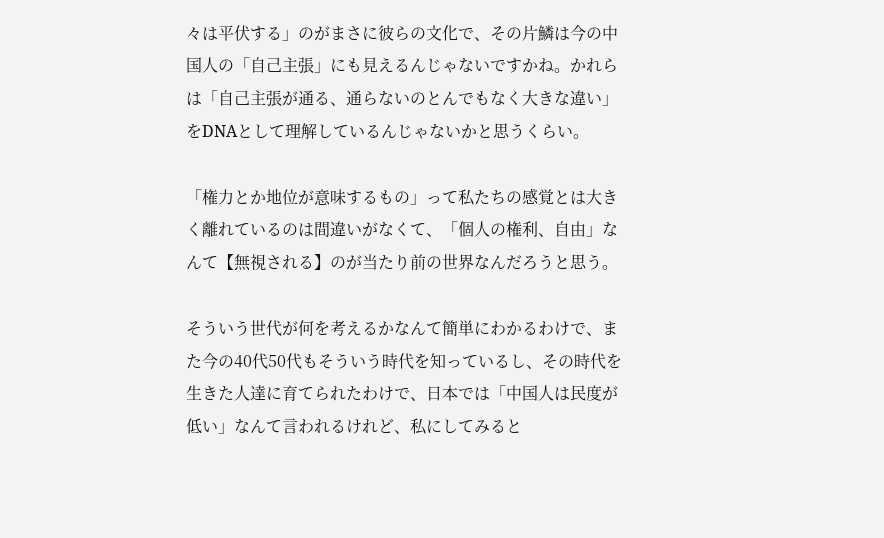々は平伏する」のがまさに彼らの文化で、その片鱗は今の中国人の「自己主張」にも見えるんじゃないですかね。かれらは「自己主張が通る、通らないのとんでもなく大きな違い」をDNAとして理解しているんじゃないかと思うくらい。

「権力とか地位が意味するもの」って私たちの感覚とは大きく離れているのは間違いがなくて、「個人の権利、自由」なんて【無視される】のが当たり前の世界なんだろうと思う。

そういう世代が何を考えるかなんて簡単にわかるわけで、また今の40代50代もそういう時代を知っているし、その時代を生きた人達に育てられたわけで、日本では「中国人は民度が低い」なんて言われるけれど、私にしてみると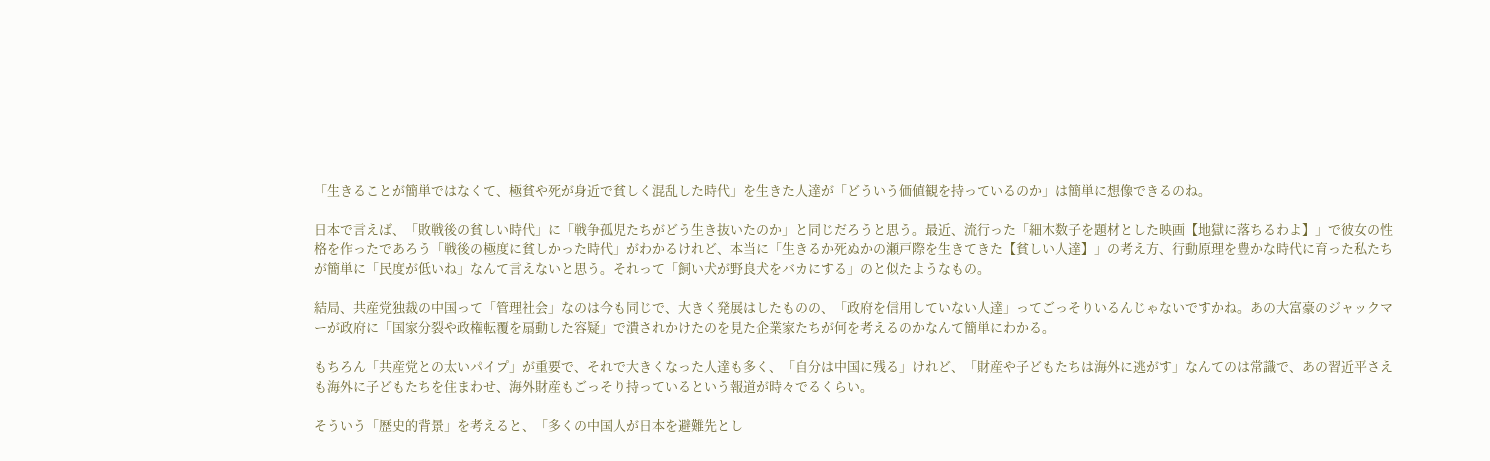「生きることが簡単ではなくて、極貧や死が身近で貧しく混乱した時代」を生きた人達が「どういう価値観を持っているのか」は簡単に想像できるのね。

日本で言えば、「敗戦後の貧しい時代」に「戦争孤児たちがどう生き抜いたのか」と同じだろうと思う。最近、流行った「細木数子を題材とした映画【地獄に落ちるわよ】」で彼女の性格を作ったであろう「戦後の極度に貧しかった時代」がわかるけれど、本当に「生きるか死ぬかの瀬戸際を生きてきた【貧しい人達】」の考え方、行動原理を豊かな時代に育った私たちが簡単に「民度が低いね」なんて言えないと思う。それって「飼い犬が野良犬をバカにする」のと似たようなもの。

結局、共産党独裁の中国って「管理社会」なのは今も同じで、大きく発展はしたものの、「政府を信用していない人達」ってごっそりいるんじゃないですかね。あの大富豪のジャックマーが政府に「国家分裂や政権転覆を扇動した容疑」で潰されかけたのを見た企業家たちが何を考えるのかなんて簡単にわかる。

もちろん「共産党との太いパイプ」が重要で、それで大きくなった人達も多く、「自分は中国に残る」けれど、「財産や子どもたちは海外に逃がす」なんてのは常識で、あの習近平さえも海外に子どもたちを住まわせ、海外財産もごっそり持っているという報道が時々でるくらい。

そういう「歴史的背景」を考えると、「多くの中国人が日本を避難先とし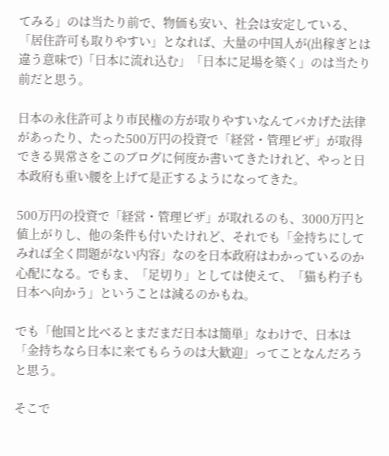てみる」のは当たり前で、物価も安い、社会は安定している、「居住許可も取りやすい」となれば、大量の中国人が(出稼ぎとは違う意味で)「日本に流れ込む」「日本に足場を築く」のは当たり前だと思う。

日本の永住許可より市民権の方が取りやすいなんてバカげた法律があったり、たった500万円の投資で「経営・管理ビザ」が取得できる異常さをこのブログに何度か書いてきたけれど、やっと日本政府も重い腰を上げて是正するようになってきた。

500万円の投資で「経営・管理ビザ」が取れるのも、3000万円と値上がりし、他の条件も付いたけれど、それでも「金持ちにしてみれば全く問題がない内容」なのを日本政府はわかっているのか心配になる。でもま、「足切り」としては使えて、「猫も杓子も日本へ向かう」ということは減るのかもね。

でも「他国と比べるとまだまだ日本は簡単」なわけで、日本は「金持ちなら日本に来てもらうのは大歓迎」ってことなんだろうと思う。

そこで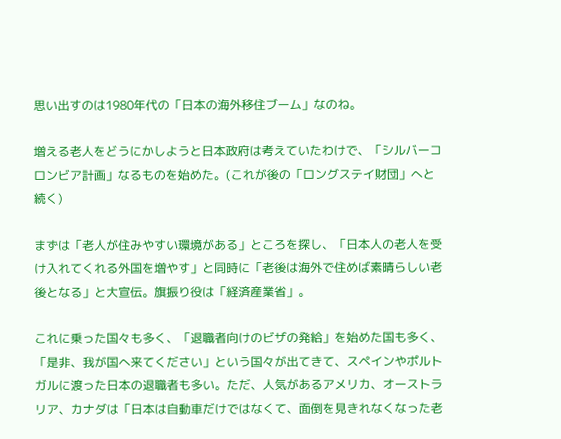思い出すのは1980年代の「日本の海外移住ブーム」なのね。

増える老人をどうにかしようと日本政府は考えていたわけで、「シルバーコロンビア計画」なるものを始めた。(これが後の「ロングステイ財団」へと続く)

まずは「老人が住みやすい環境がある」ところを探し、「日本人の老人を受け入れてくれる外国を増やす」と同時に「老後は海外で住めば素晴らしい老後となる」と大宣伝。旗振り役は「経済産業省」。

これに乗った国々も多く、「退職者向けのビザの発給」を始めた国も多く、「是非、我が国へ来てください」という国々が出てきて、スペインやポルトガルに渡った日本の退職者も多い。ただ、人気があるアメリカ、オーストラリア、カナダは「日本は自動車だけではなくて、面倒を見きれなくなった老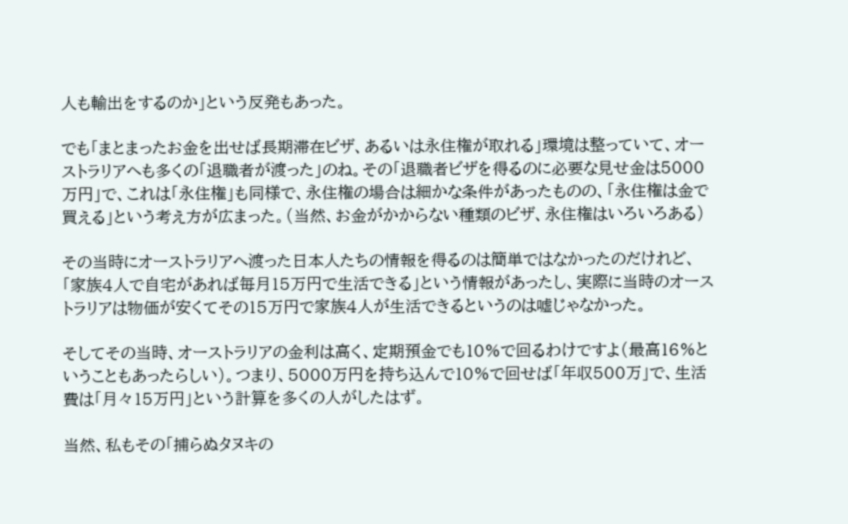人も輸出をするのか」という反発もあった。

でも「まとまったお金を出せば長期滞在ビザ、あるいは永住権が取れる」環境は整っていて、オーストラリアへも多くの「退職者が渡った」のね。その「退職者ビザを得るのに必要な見せ金は5000万円」で、これは「永住権」も同様で、永住権の場合は細かな条件があったものの、「永住権は金で買える」という考え方が広まった。(当然、お金がかからない種類のビザ、永住権はいろいろある)

その当時にオーストラリアへ渡った日本人たちの情報を得るのは簡単ではなかったのだけれど、「家族4人で自宅があれば毎月15万円で生活できる」という情報があったし、実際に当時のオーストラリアは物価が安くてその15万円で家族4人が生活できるというのは嘘じゃなかった。

そしてその当時、オーストラリアの金利は高く、定期預金でも10%で回るわけですよ(最高16%ということもあったらしい)。つまり、5000万円を持ち込んで10%で回せば「年収500万」で、生活費は「月々15万円」という計算を多くの人がしたはず。

当然、私もその「捕らぬタヌキの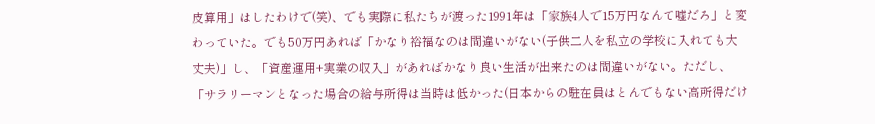皮算用」はしたわけで(笑)、でも実際に私たちが渡った1991年は「家族4人で15万円なんて嘘だろ」と変わっていた。でも50万円あれば「かなり裕福なのは間違いがない(子供二人を私立の学校に入れても大丈夫)」し、「資産運用+実業の収入」があればかなり良い生活が出来たのは間違いがない。ただし、「サラリーマンとなった場合の給与所得は当時は低かった(日本からの駐在員はとんでもない高所得だけ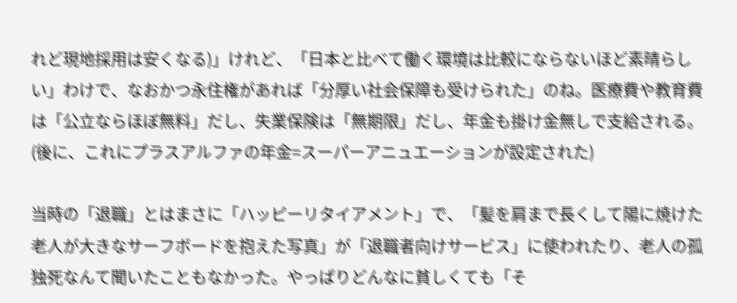れど現地採用は安くなる)」けれど、「日本と比べて働く環境は比較にならないほど素晴らしい」わけで、なおかつ永住権があれば「分厚い社会保障も受けられた」のね。医療費や教育費は「公立ならほぼ無料」だし、失業保険は「無期限」だし、年金も掛け金無しで支給される。(後に、これにプラスアルファの年金=スーパーアニュエーションが設定された)

当時の「退職」とはまさに「ハッピーリタイアメント」で、「髪を肩まで長くして陽に焼けた老人が大きなサーフボードを抱えた写真」が「退職者向けサービス」に使われたり、老人の孤独死なんて聞いたこともなかった。やっぱりどんなに貧しくても「そ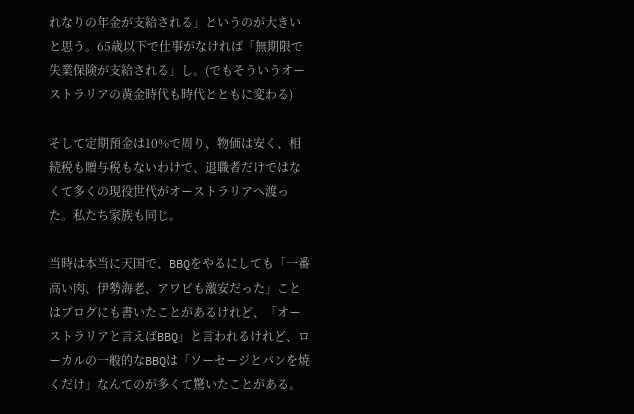れなりの年金が支給される」というのが大きいと思う。65歳以下で仕事がなければ「無期限で失業保険が支給される」し。(でもそういうオーストラリアの黄金時代も時代とともに変わる)

そして定期預金は10%で周り、物価は安く、相続税も贈与税もないわけで、退職者だけではなくて多くの現役世代がオーストラリアへ渡った。私たち家族も同じ。

当時は本当に天国で、BBQをやるにしても「一番高い肉、伊勢海老、アワビも激安だった」ことはブログにも書いたことがあるけれど、「オーストラリアと言えばBBQ」と言われるけれど、ローカルの一般的なBBQは「ソーセージとパンを焼くだけ」なんてのが多くて驚いたことがある。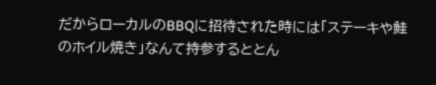だからローカルのBBQに招待された時には「ステーキや鮭のホイル焼き」なんて持参するととん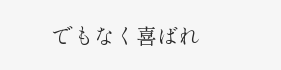でもなく喜ばれ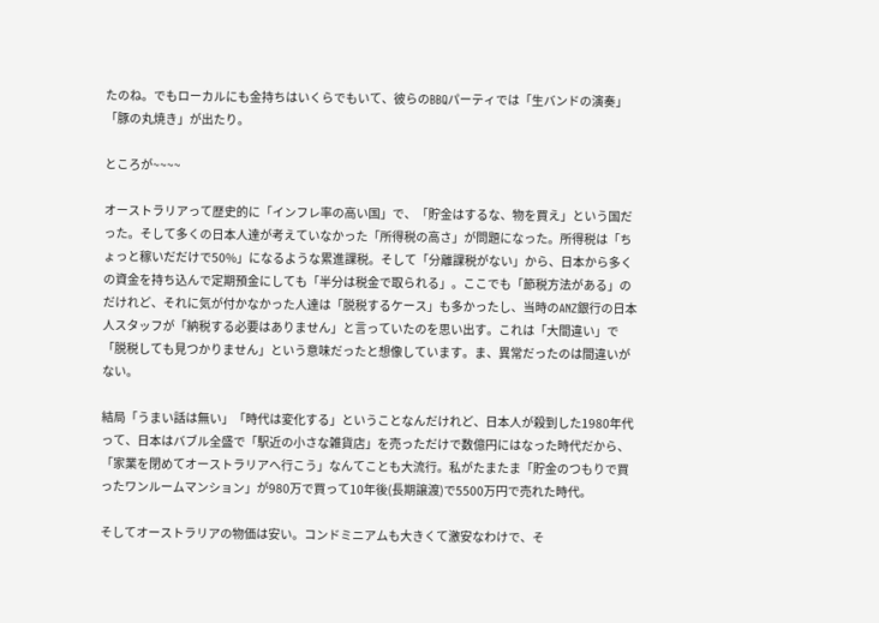たのね。でもローカルにも金持ちはいくらでもいて、彼らのBBQパーティでは「生バンドの演奏」「豚の丸焼き」が出たり。

ところが~~~~

オーストラリアって歴史的に「インフレ率の高い国」で、「貯金はするな、物を買え」という国だった。そして多くの日本人達が考えていなかった「所得税の高さ」が問題になった。所得税は「ちょっと稼いだだけで50%」になるような累進課税。そして「分離課税がない」から、日本から多くの資金を持ち込んで定期預金にしても「半分は税金で取られる」。ここでも「節税方法がある」のだけれど、それに気が付かなかった人達は「脱税するケース」も多かったし、当時のANZ銀行の日本人スタッフが「納税する必要はありません」と言っていたのを思い出す。これは「大間違い」で「脱税しても見つかりません」という意味だったと想像しています。ま、異常だったのは間違いがない。

結局「うまい話は無い」「時代は変化する」ということなんだけれど、日本人が殺到した1980年代って、日本はバブル全盛で「駅近の小さな雑貨店」を売っただけで数億円にはなった時代だから、「家業を閉めてオーストラリアへ行こう」なんてことも大流行。私がたまたま「貯金のつもりで買ったワンルームマンション」が980万で買って10年後(長期譲渡)で5500万円で売れた時代。

そしてオーストラリアの物価は安い。コンドミニアムも大きくて激安なわけで、そ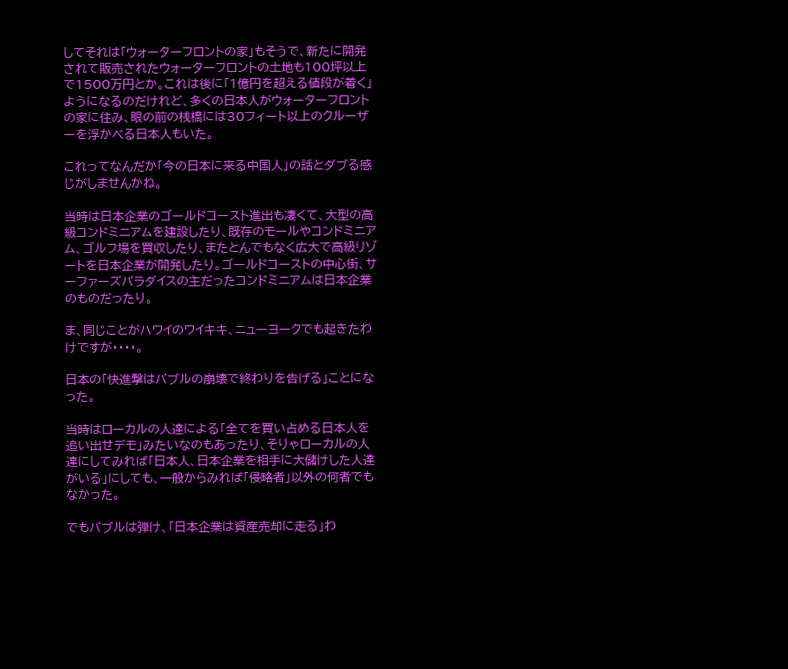してそれは「ウォーターフロントの家」もそうで、新たに開発されて販売されたウォーターフロントの土地も100坪以上で1500万円とか。これは後に「1億円を超える値段が着く」ようになるのだけれど、多くの日本人がウォーターフロントの家に住み、眼の前の桟橋には30フィート以上のクルーザーを浮かべる日本人もいた。

これってなんだか「今の日本に来る中国人」の話とダブる感じがしませんかね。

当時は日本企業のゴールドコースト進出も凄くて、大型の高級コンドミニアムを建設したり、既存のモールやコンドミニアム、ゴルフ場を買収したり、またとんでもなく広大で高級リゾートを日本企業が開発したり。ゴールドコーストの中心街、サーファーズパラダイスの主だったコンドミニアムは日本企業のものだったり。

ま、同じことがハワイのワイキキ、ニューヨークでも起きたわけですが・・・・。

日本の「快進撃はバブルの崩壊で終わりを告げる」ことになった。

当時はローカルの人達による「全てを買い占める日本人を追い出せデモ」みたいなのもあったり、そりゃローカルの人達にしてみれば「日本人、日本企業を相手に大儲けした人達がいる」にしても、一般からみれば「侵略者」以外の何者でもなかった。

でもバブルは弾け、「日本企業は資産売却に走る」わ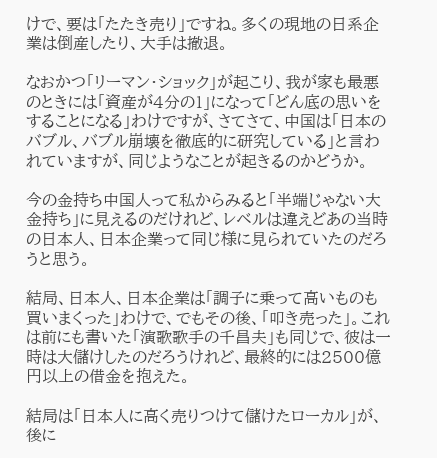けで、要は「たたき売り」ですね。多くの現地の日系企業は倒産したり、大手は撤退。

なおかつ「リーマン・ショック」が起こり、我が家も最悪のときには「資産が4分の1」になって「どん底の思いをすることになる」わけですが、さてさて、中国は「日本のバブル、バブル崩壊を徹底的に研究している」と言われていますが、同じようなことが起きるのかどうか。

今の金持ち中国人って私からみると「半端じゃない大金持ち」に見えるのだけれど、レベルは違えどあの当時の日本人、日本企業って同じ様に見られていたのだろうと思う。

結局、日本人、日本企業は「調子に乗って高いものも買いまくった」わけで、でもその後、「叩き売った」。これは前にも書いた「演歌歌手の千昌夫」も同じで、彼は一時は大儲けしたのだろうけれど、最終的には2500億円以上の借金を抱えた。

結局は「日本人に高く売りつけて儲けたローカル」が、後に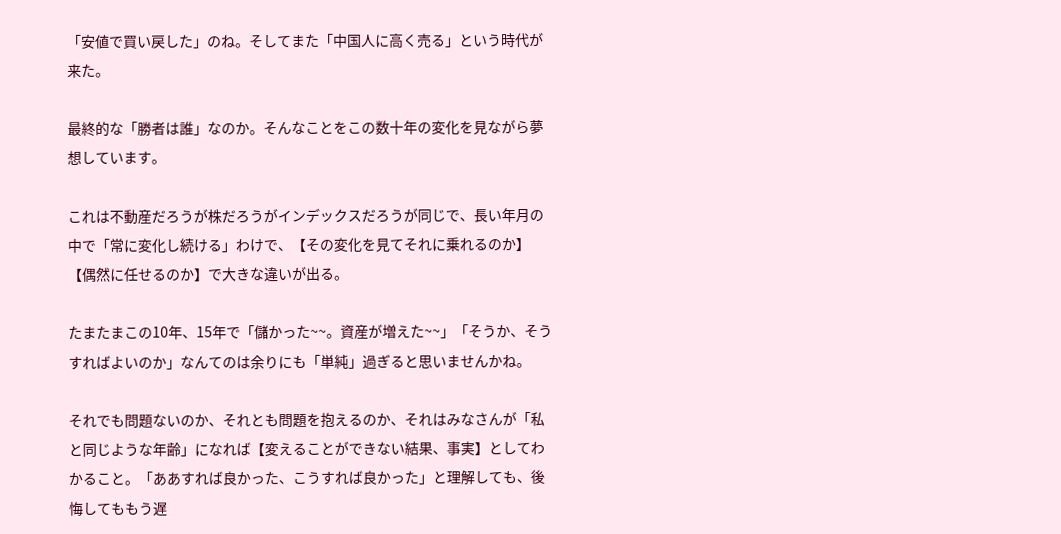「安値で買い戻した」のね。そしてまた「中国人に高く売る」という時代が来た。

最終的な「勝者は誰」なのか。そんなことをこの数十年の変化を見ながら夢想しています。

これは不動産だろうが株だろうがインデックスだろうが同じで、長い年月の中で「常に変化し続ける」わけで、【その変化を見てそれに乗れるのか】【偶然に任せるのか】で大きな違いが出る。

たまたまこの10年、15年で「儲かった~~。資産が増えた~~」「そうか、そうすればよいのか」なんてのは余りにも「単純」過ぎると思いませんかね。

それでも問題ないのか、それとも問題を抱えるのか、それはみなさんが「私と同じような年齢」になれば【変えることができない結果、事実】としてわかること。「ああすれば良かった、こうすれば良かった」と理解しても、後悔してももう遅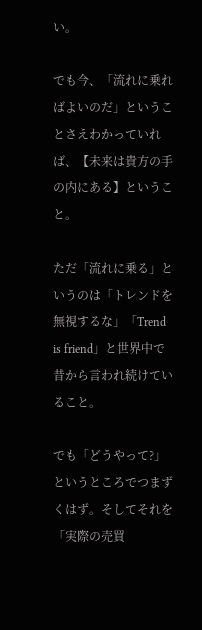い。

でも今、「流れに乗ればよいのだ」ということさえわかっていれば、【未来は貴方の手の内にある】ということ。

ただ「流れに乗る」というのは「トレンドを無視するな」「Trend is friend」と世界中で昔から言われ続けていること。

でも「どうやって?」というところでつまずくはず。そしてそれを「実際の売買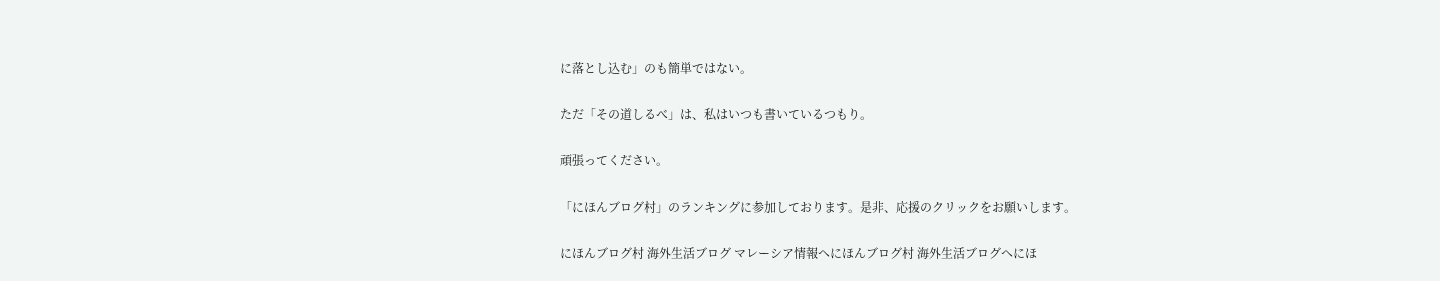に落とし込む」のも簡単ではない。

ただ「その道しるべ」は、私はいつも書いているつもり。

頑張ってください。

「にほんブログ村」のランキングに参加しております。是非、応援のクリックをお願いします。

にほんブログ村 海外生活ブログ マレーシア情報へにほんブログ村 海外生活ブログへにほ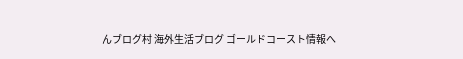んブログ村 海外生活ブログ ゴールドコースト情報へ